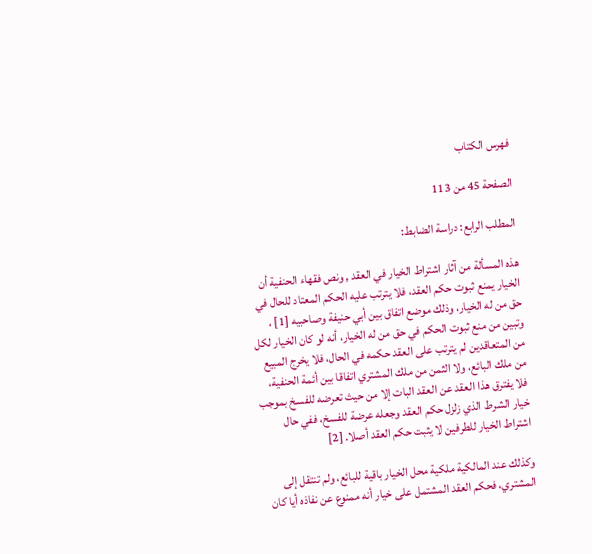فهرس الكتاب

الصفحة 45 من 113

المطلب الرابع: دراسة الضابط:

هذه المسألة من آثار اشتراط الخيار في العقد , ونص فقهاء الحنفية أن الخيار يمنع ثبوت حكم العقد، فلا يترتب عليه الحكم المعتاد للحال في حق من له الخيار، وذلك موضع اتفاق بين أبي حنيفة وصاحبيه [1] ، وتبين من منع ثبوت الحكم في حق من له الخيار، أنه لو كان الخيار لكل من المتعاقدين لم يترتب على العقد حكمه في الحال، فلا يخرج المبيع من ملك البائع، ولا الثمن من ملك المشتري اتفاقا بين أئمة الحنفية، فلا يفترق هذا العقد عن العقد البات إلا من حيث تعرضه للفسخ بموجب خيار الشرط الذي زلزل حكم العقد وجعله عرضة للفسخ، ففي حال اشتراط الخيار للطرفين لا يثبت حكم العقد أصلا. [2]

وكذلك عند المالكية ملكية محل الخيار باقية للبائع، ولم تنتقل إلى المشتري، فحكم العقد المشتمل على خيار أنه ممنوع عن نفاذه أيا كان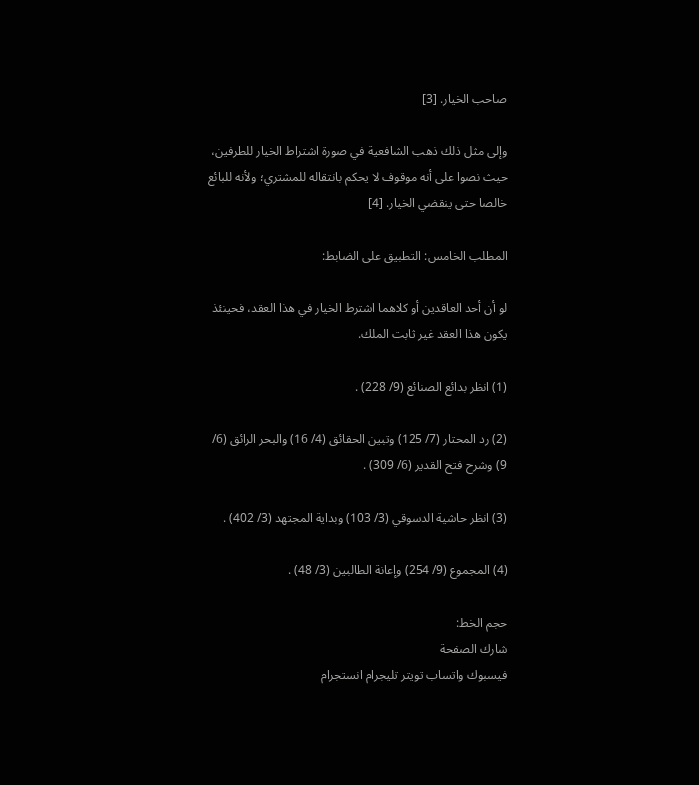صاحب الخيار. [3]

وإلى مثل ذلك ذهب الشافعية في صورة اشتراط الخيار للطرفين، حيث نصوا على أنه موقوف لا يحكم بانتقاله للمشتري؛ ولأنه للبائع خالصا حتى ينقضي الخيار. [4]

المطلب الخامس: التطبيق على الضابط:

لو أن أحد العاقدين أو كلاهما اشترط الخيار في هذا العقد، فحينئذ يكون هذا العقد غير ثابت الملك.

(1) انظر بدائع الصنائع (9/ 228) .

(2) رد المحتار (7/ 125) وتبين الحقائق (4/ 16) والبحر الرائق (6/ 9) وشرح فتح القدير (6/ 309) .

(3) انظر حاشية الدسوقي (3/ 103) وبداية المجتهد (3/ 402) .

(4) المجموع (9/ 254) وإعانة الطالبين (3/ 48) .

حجم الخط:
شارك الصفحة
فيسبوك واتساب تويتر تليجرام انستجرام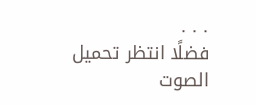. . .
فضلًا انتظر تحميل الصوت